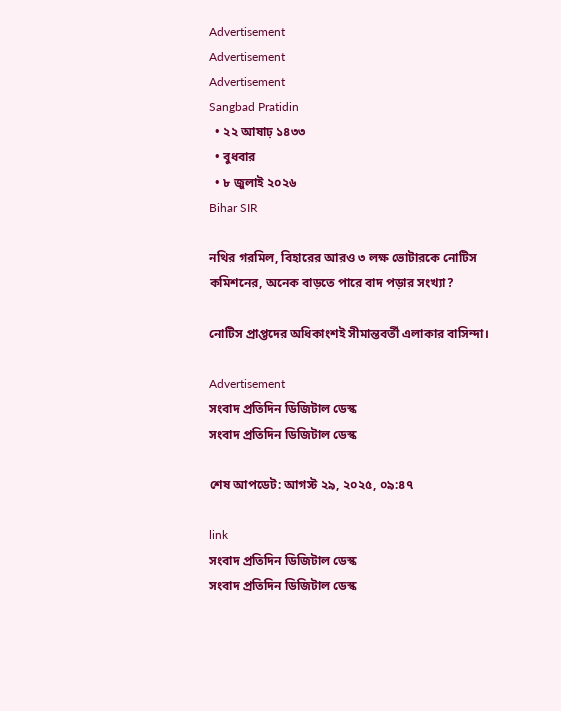Advertisement
Advertisement
Advertisement
Sangbad Pratidin
  • ২২ আষাঢ় ১৪৩৩
  • বুধবার
  • ৮ জুলাই ২০২৬
Bihar SIR

নথির গরমিল, বিহারের আরও ৩ লক্ষ ভোটারকে নোটিস কমিশনের, অনেক বাড়তে পারে বাদ পড়ার সংখ্যা?

নোটিস প্রাপ্তদের অধিকাংশই সীমান্তবর্তী এলাকার বাসিন্দা।

Advertisement
সংবাদ প্রতিদিন ডিজিটাল ডেস্ক
সংবাদ প্রতিদিন ডিজিটাল ডেস্ক

শেষ আপডেট: আগস্ট ২৯, ২০২৫, ০৯:৪৭

link
সংবাদ প্রতিদিন ডিজিটাল ডেস্ক
সংবাদ প্রতিদিন ডিজিটাল ডেস্ক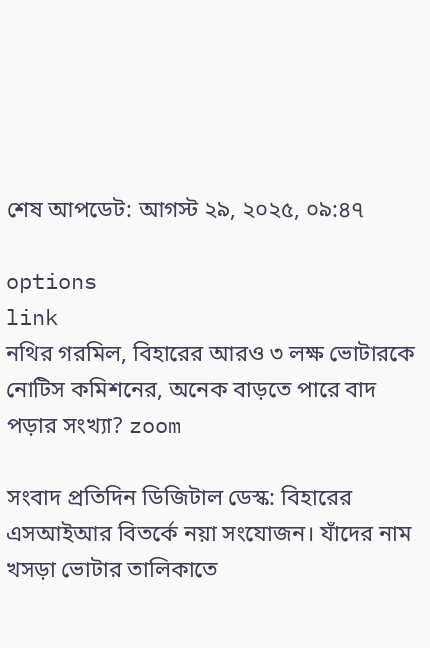শেষ আপডেট: আগস্ট ২৯, ২০২৫, ০৯:৪৭

options
link
নথির গরমিল, বিহারের আরও ৩ লক্ষ ভোটারকে নোটিস কমিশনের, অনেক বাড়তে পারে বাদ পড়ার সংখ্যা? zoom

সংবাদ প্রতিদিন ডিজিটাল ডেস্ক: বিহারের এসআইআর বিতর্কে নয়া সংযোজন। যাঁদের নাম খসড়া ভোটার তালিকাতে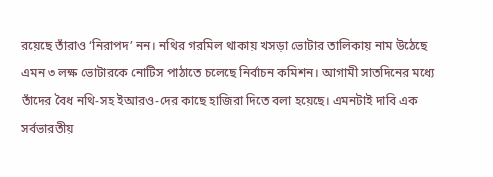রয়েছে তাঁরাও ‘নিরাপদ’ নন। নথির গরমিল থাকায় খসড়া ভোটার তালিকায় নাম উঠেছে এমন ৩ লক্ষ ভোটারকে নোটিস পাঠাতে চলেছে নির্বাচন কমিশন। আগামী সাতদিনের মধ্যে তাঁদের বৈধ নথি-সহ ইআরও-দের কাছে হাজিরা দিতে বলা হয়েছে। এমনটাই দাবি এক সর্বভারতীয়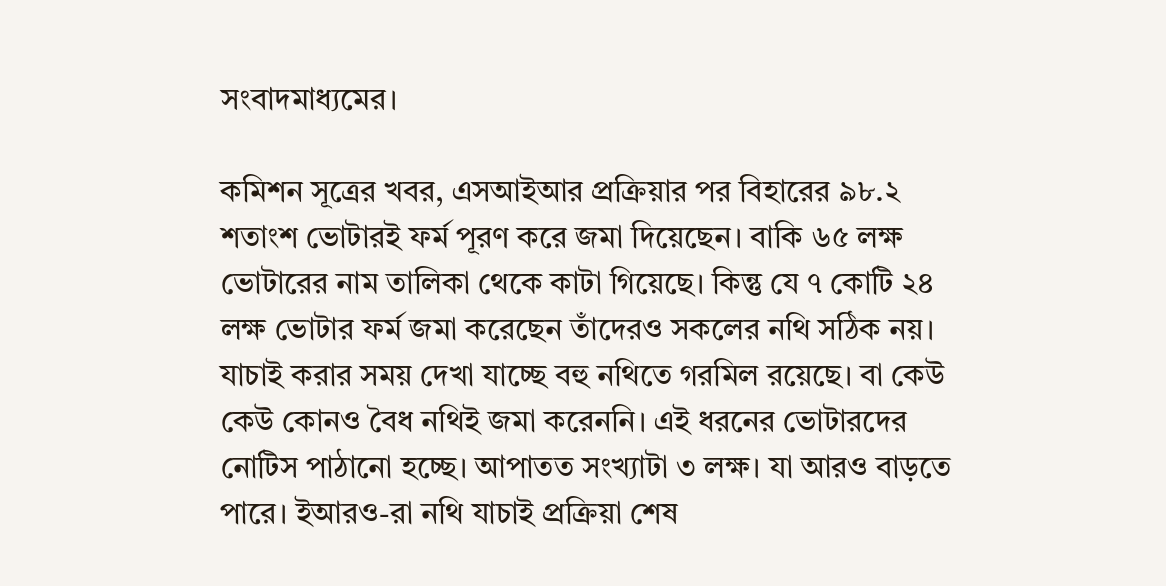সংবাদমাধ্যমের।

কমিশন সূত্রের খবর, এসআইআর প্রক্রিয়ার পর বিহারের ৯৮.২ শতাংশ ভোটারই ফর্ম পূরণ করে জমা দিয়েছেন। বাকি ৬৫ লক্ষ ভোটারের নাম তালিকা থেকে কাটা গিয়েছে। কিন্তু যে ৭ কোটি ২৪ লক্ষ ভোটার ফর্ম জমা করেছেন তাঁদেরও সকলের নথি সঠিক নয়। যাচাই করার সময় দেখা যাচ্ছে বহু নথিতে গরমিল রয়েছে। বা কেউ কেউ কোনও বৈধ নথিই জমা করেননি। এই ধরনের ভোটারদের নোটিস পাঠানো হচ্ছে। আপাতত সংখ্যাটা ৩ লক্ষ। যা আরও বাড়তে পারে। ইআরও-রা নথি যাচাই প্রক্রিয়া শেষ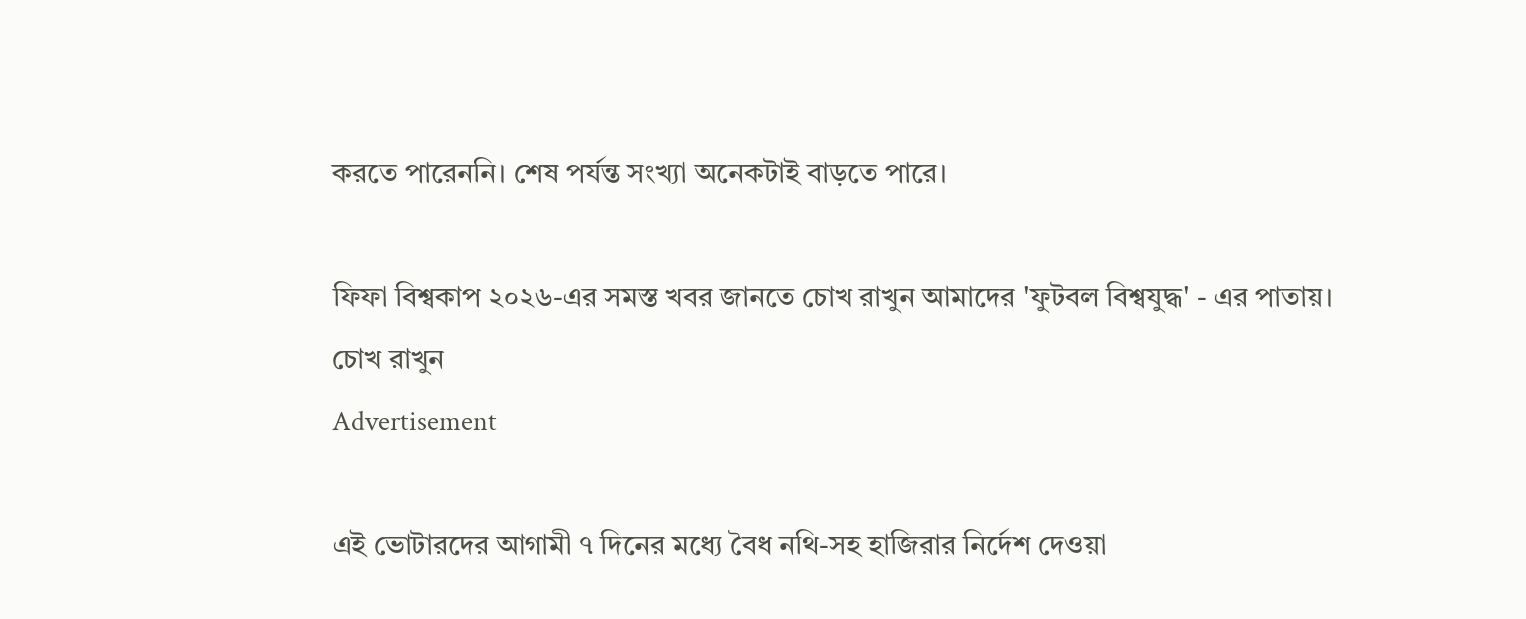করতে পারেননি। শেষ পর্যন্ত সংখ্যা অনেকটাই বাড়তে পারে।

ফিফা বিশ্বকাপ ২০২৬-এর সমস্ত খবর জানতে চোখ রাখুন আমাদের 'ফুটবল বিশ্বযুদ্ধ' - এর পাতায়।
চোখ রাখুন
Advertisement

এই ভোটারদের আগামী ৭ দিনের মধ্যে বৈধ নথি-সহ হাজিরার নির্দেশ দেওয়া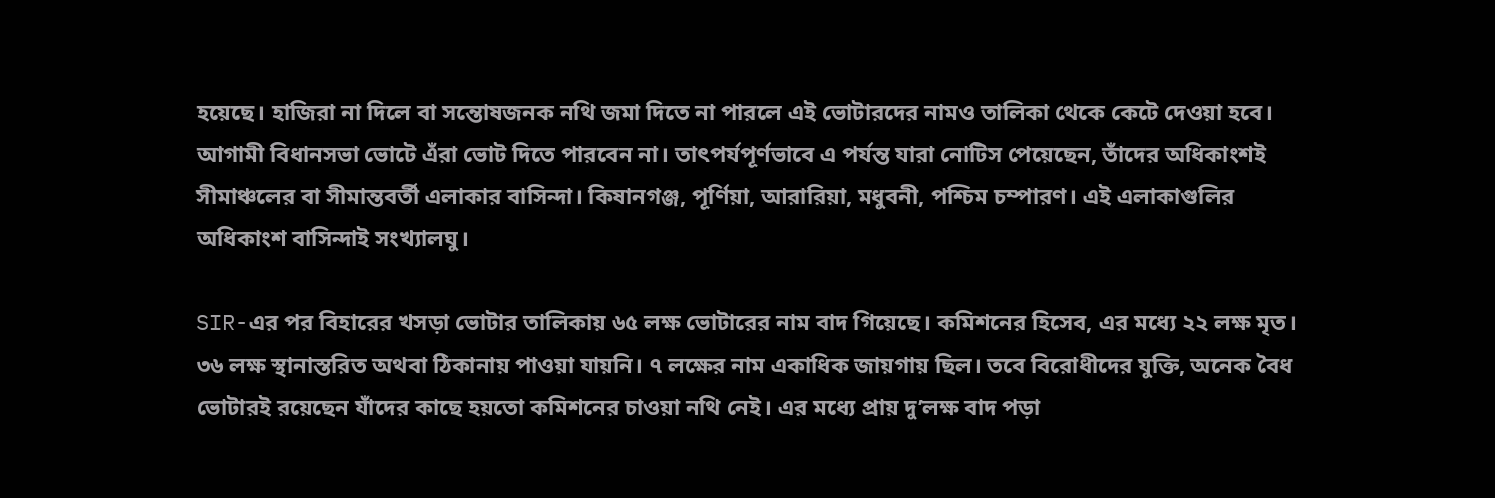হয়েছে। হাজিরা না দিলে বা সন্তোষজনক নথি জমা দিতে না পারলে এই ভোটারদের নামও তালিকা থেকে কেটে দেওয়া হবে। আগামী বিধানসভা ভোটে এঁরা ভোট দিতে পারবেন না। তাৎপর্যপূর্ণভাবে এ পর্যন্ত যারা নোটিস পেয়েছেন, তাঁদের অধিকাংশই সীমাঞ্চলের বা সীমান্তবর্তী এলাকার বাসিন্দা। কিষানগঞ্জ, পূর্ণিয়া, আরারিয়া, মধুবনী, পশ্চিম চম্পারণ। এই এলাকাগুলির অধিকাংশ বাসিন্দাই সংখ্যালঘু।

SIR-এর পর বিহারের খসড়া ভোটার তালিকায় ৬৫ লক্ষ ভোটারের নাম বাদ গিয়েছে। কমিশনের হিসেব, এর মধ্যে ২২ লক্ষ মৃত। ৩৬ লক্ষ স্থানাস্তরিত অথবা ঠিকানায় পাওয়া যায়নি। ৭ লক্ষের নাম একাধিক জায়গায় ছিল। তবে বিরোধীদের যুক্তি, অনেক বৈধ ভোটারই রয়েছেন যাঁদের কাছে হয়তো কমিশনের চাওয়া নথি নেই। এর মধ্যে প্রায় দু’লক্ষ বাদ পড়া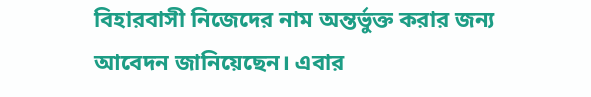বিহারবাসী নিজেদের নাম অন্তর্ভুক্ত করার জন্য আবেদন জানিয়েছেন। এবার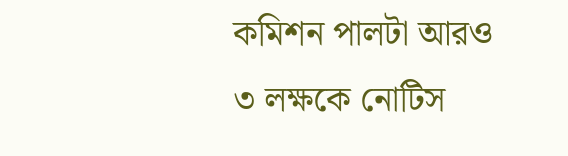কমিশন পালটা আরও ৩ লক্ষকে নোটিস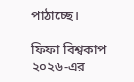পাঠাচ্ছে।

ফিফা বিশ্বকাপ ২০২৬-এর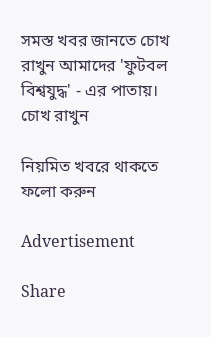সমস্ত খবর জানতে চোখ রাখুন আমাদের 'ফুটবল বিশ্বযুদ্ধ' - এর পাতায়।
চোখ রাখুন

নিয়মিত খবরে থাকতে ফলো করুন

Advertisement

Share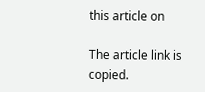this article on

The article link is copied.